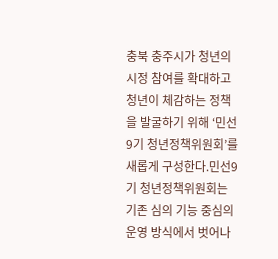충북 충주시가 청년의 시정 참여를 확대하고 청년이 체감하는 정책을 발굴하기 위해 ‘민선9기 청년정책위원회’를 새롭게 구성한다.민선9기 청년정책위원회는 기존 심의 기능 중심의 운영 방식에서 벗어나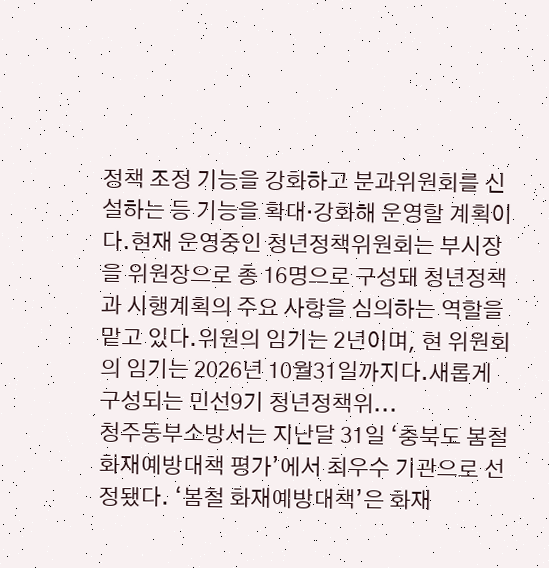정책 조정 기능을 강화하고 분과위원회를 신설하는 등 기능을 확대·강화해 운영할 계획이다.현재 운영중인 청년정책위원회는 부시장을 위원장으로 총 16명으로 구성돼 청년정책과 시행계획의 주요 사항을 심의하는 역할을 맡고 있다.위원의 임기는 2년이며, 현 위원회의 임기는 2026년 10월31일까지다.새롭게 구성되는 민선9기 청년정책위...
청주동부소방서는 지난달 31일 ‘충북도 봄철 화재예방대책 평가’에서 최우수 기관으로 선정됐다. ‘봄철 화재예방대책’은 화재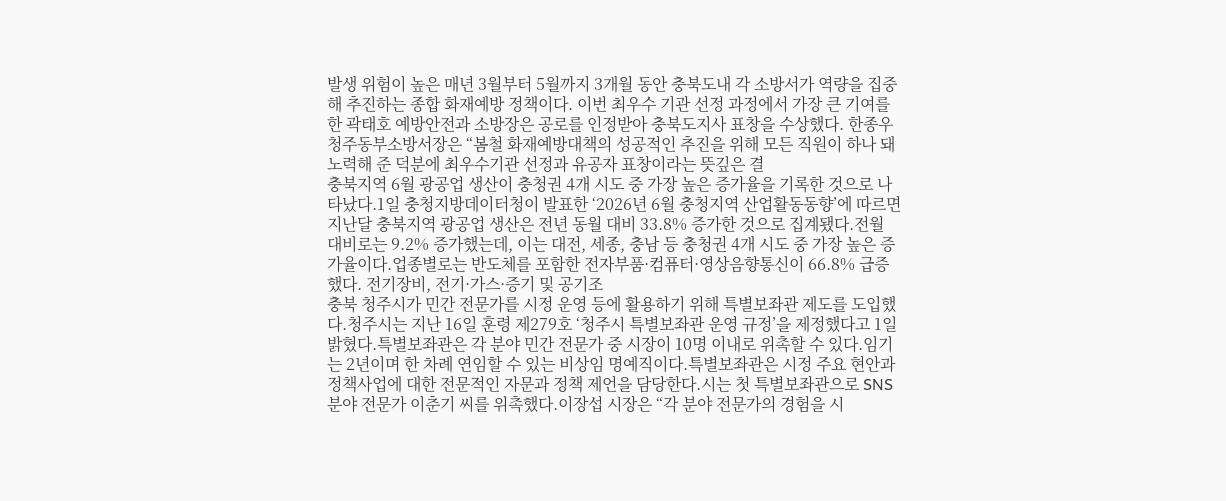발생 위험이 높은 매년 3월부터 5월까지 3개월 동안 충북도내 각 소방서가 역량을 집중해 추진하는 종합 화재예방 정책이다. 이번 최우수 기관 선정 과정에서 가장 큰 기여를 한 곽태호 예방안전과 소방장은 공로를 인정받아 충북도지사 표창을 수상했다. 한종우 청주동부소방서장은 “봄철 화재예방대책의 성공적인 추진을 위해 모든 직원이 하나 돼 노력해 준 덕분에 최우수기관 선정과 유공자 표창이라는 뜻깊은 결
충북지역 6월 광공업 생산이 충청권 4개 시도 중 가장 높은 증가율을 기록한 것으로 나타났다.1일 충청지방데이터청이 발표한 ‘2026년 6월 충청지역 산업활동동향’에 따르면 지난달 충북지역 광공업 생산은 전년 동월 대비 33.8% 증가한 것으로 집계됐다.전월 대비로는 9.2% 증가했는데, 이는 대전, 세종, 충남 등 충청권 4개 시도 중 가장 높은 증가율이다.업종별로는 반도체를 포함한 전자부품·컴퓨터·영상음향통신이 66.8% 급증했다. 전기장비, 전기·가스·증기 및 공기조
충북 청주시가 민간 전문가를 시정 운영 등에 활용하기 위해 특별보좌관 제도를 도입했다.청주시는 지난 16일 훈령 제279호 ‘청주시 특별보좌관 운영 규정’을 제정했다고 1일 밝혔다.특별보좌관은 각 분야 민간 전문가 중 시장이 10명 이내로 위촉할 수 있다.임기는 2년이며 한 차례 연임할 수 있는 비상임 명예직이다.특별보좌관은 시정 주요 현안과 정책사업에 대한 전문적인 자문과 정책 제언을 담당한다.시는 첫 특별보좌관으로 SNS분야 전문가 이춘기 씨를 위촉했다.이장섭 시장은 “각 분야 전문가의 경험을 시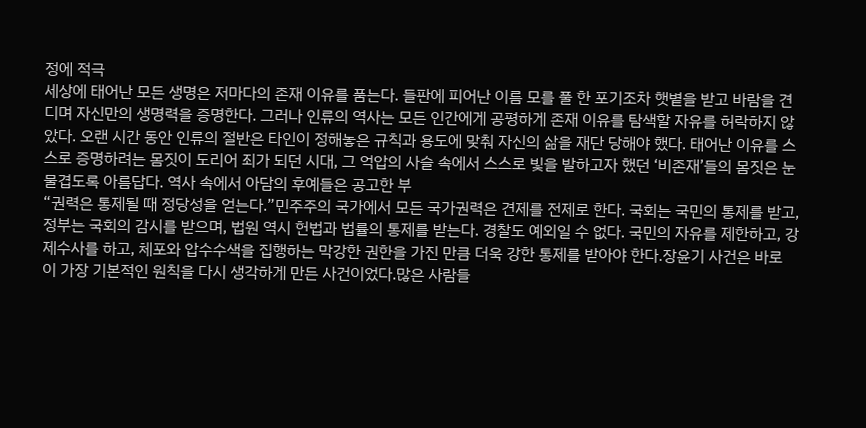정에 적극
세상에 태어난 모든 생명은 저마다의 존재 이유를 품는다. 들판에 피어난 이름 모를 풀 한 포기조차 햇볕을 받고 바람을 견디며 자신만의 생명력을 증명한다. 그러나 인류의 역사는 모든 인간에게 공평하게 존재 이유를 탐색할 자유를 허락하지 않았다. 오랜 시간 동안 인류의 절반은 타인이 정해놓은 규칙과 용도에 맞춰 자신의 삶을 재단 당해야 했다. 태어난 이유를 스스로 증명하려는 몸짓이 도리어 죄가 되던 시대, 그 억압의 사슬 속에서 스스로 빛을 발하고자 했던 ‘비존재’들의 몸짓은 눈물겹도록 아름답다. 역사 속에서 아담의 후예들은 공고한 부
“권력은 통제될 때 정당성을 얻는다.”민주주의 국가에서 모든 국가권력은 견제를 전제로 한다. 국회는 국민의 통제를 받고, 정부는 국회의 감시를 받으며, 법원 역시 헌법과 법률의 통제를 받는다. 경찰도 예외일 수 없다. 국민의 자유를 제한하고, 강제수사를 하고, 체포와 압수수색을 집행하는 막강한 권한을 가진 만큼 더욱 강한 통제를 받아야 한다.장윤기 사건은 바로 이 가장 기본적인 원칙을 다시 생각하게 만든 사건이었다.많은 사람들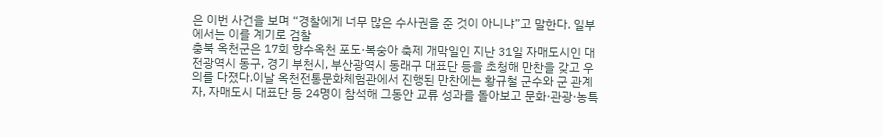은 이번 사건을 보며 “경찰에게 너무 많은 수사권을 준 것이 아니냐”고 말한다. 일부에서는 이를 계기로 검찰
충북 옥천군은 17회 향수옥천 포도·복숭아 축제 개막일인 지난 31일 자매도시인 대전광역시 동구, 경기 부천시, 부산광역시 동래구 대표단 등을 초청해 만찬을 갖고 우의를 다졌다.이날 옥천전통문화체험관에서 진행된 만찬에는 황규철 군수와 군 관계자, 자매도시 대표단 등 24명이 참석해 그동안 교류 성과를 돌아보고 문화·관광·농특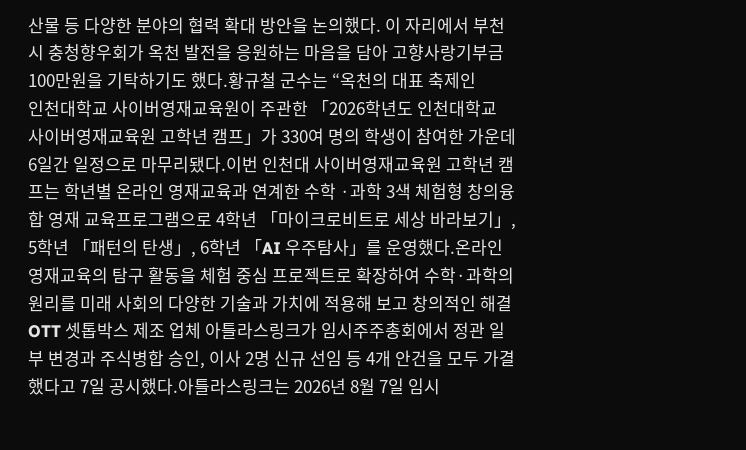산물 등 다양한 분야의 협력 확대 방안을 논의했다. 이 자리에서 부천시 충청향우회가 옥천 발전을 응원하는 마음을 담아 고향사랑기부금 100만원을 기탁하기도 했다.황규철 군수는 “옥천의 대표 축제인
인천대학교 사이버영재교육원이 주관한 「2026학년도 인천대학교 사이버영재교육원 고학년 캠프」가 330여 명의 학생이 참여한 가운데 6일간 일정으로 마무리됐다.이번 인천대 사이버영재교육원 고학년 캠프는 학년별 온라인 영재교육과 연계한 수학 ·과학 3색 체험형 창의융합 영재 교육프로그램으로 4학년 「마이크로비트로 세상 바라보기」, 5학년 「패턴의 탄생」, 6학년 「AI 우주탐사」를 운영했다.온라인 영재교육의 탐구 활동을 체험 중심 프로젝트로 확장하여 수학·과학의 원리를 미래 사회의 다양한 기술과 가치에 적용해 보고 창의적인 해결
OTT 셋톱박스 제조 업체 아틀라스링크가 임시주주총회에서 정관 일부 변경과 주식병합 승인, 이사 2명 신규 선임 등 4개 안건을 모두 가결했다고 7일 공시했다.아틀라스링크는 2026년 8월 7일 임시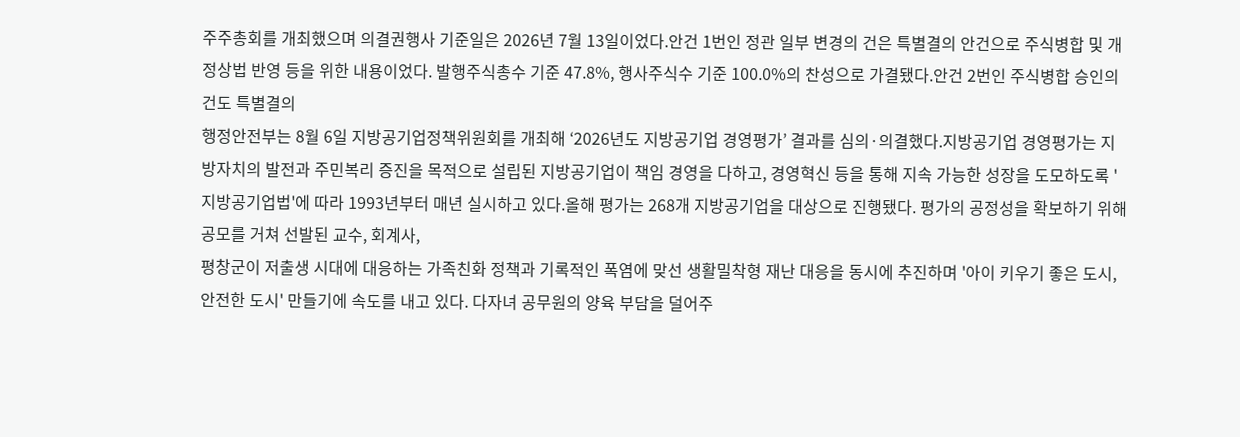주주총회를 개최했으며 의결권행사 기준일은 2026년 7월 13일이었다.안건 1번인 정관 일부 변경의 건은 특별결의 안건으로 주식병합 및 개정상법 반영 등을 위한 내용이었다. 발행주식총수 기준 47.8%, 행사주식수 기준 100.0%의 찬성으로 가결됐다.안건 2번인 주식병합 승인의 건도 특별결의
행정안전부는 8월 6일 지방공기업정책위원회를 개최해 ‘2026년도 지방공기업 경영평가’ 결과를 심의·의결했다.지방공기업 경영평가는 지방자치의 발전과 주민복리 증진을 목적으로 설립된 지방공기업이 책임 경영을 다하고, 경영혁신 등을 통해 지속 가능한 성장을 도모하도록 '지방공기업법'에 따라 1993년부터 매년 실시하고 있다.올해 평가는 268개 지방공기업을 대상으로 진행됐다. 평가의 공정성을 확보하기 위해 공모를 거쳐 선발된 교수, 회계사,
평창군이 저출생 시대에 대응하는 가족친화 정책과 기록적인 폭염에 맞선 생활밀착형 재난 대응을 동시에 추진하며 '아이 키우기 좋은 도시, 안전한 도시' 만들기에 속도를 내고 있다. 다자녀 공무원의 양육 부담을 덜어주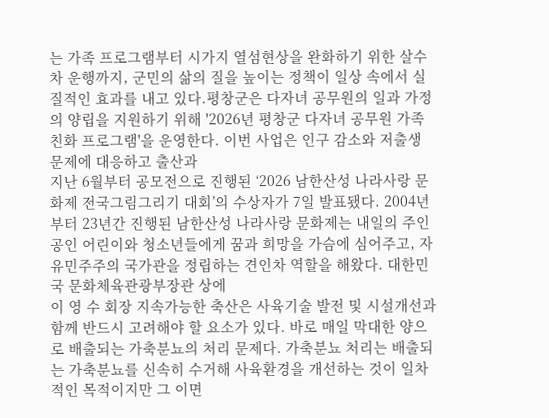는 가족 프로그램부터 시가지 열섬현상을 완화하기 위한 살수차 운행까지, 군민의 삶의 질을 높이는 정책이 일상 속에서 실질적인 효과를 내고 있다.평창군은 다자녀 공무원의 일과 가정의 양립을 지원하기 위해 '2026년 평창군 다자녀 공무원 가족친화 프로그램'을 운영한다. 이번 사업은 인구 감소와 저출생 문제에 대응하고 출산과
지난 6월부터 공모전으로 진행된 ‘2026 남한산성 나라사랑 문화제 전국그림그리기 대회’의 수상자가 7일 발표됐다. 2004년부터 23년간 진행된 남한산성 나라사랑 문화제는 내일의 주인공인 어린이와 청소년들에게 꿈과 희망을 가슴에 심어주고, 자유민주주의 국가관을 정립하는 견인차 역할을 해왔다. 대한민국 문화체육관광부장관 상에
이 영 수 회장 지속가능한 축산은 사육기술 발전 및 시설개선과 함께 반드시 고려해야 할 요소가 있다. 바로 매일 막대한 양으로 배출되는 가축분뇨의 처리 문제다. 가축분뇨 처리는 배출되는 가축분뇨를 신속히 수거해 사육환경을 개선하는 것이 일차적인 목적이지만 그 이면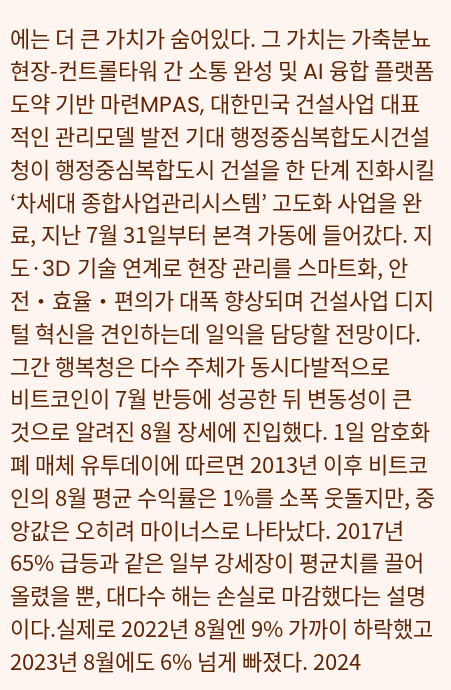에는 더 큰 가치가 숨어있다. 그 가치는 가축분뇨
현장-컨트롤타워 간 소통 완성 및 AI 융합 플랫폼 도약 기반 마련MPAS, 대한민국 건설사업 대표적인 관리모델 발전 기대 행정중심복합도시건설청이 행정중심복합도시 건설을 한 단계 진화시킬 ‘차세대 종합사업관리시스템’ 고도화 사업을 완료, 지난 7월 31일부터 본격 가동에 들어갔다. 지도·3D 기술 연계로 현장 관리를 스마트화, 안전‧효율‧편의가 대폭 향상되며 건설사업 디지털 혁신을 견인하는데 일익을 담당할 전망이다.그간 행복청은 다수 주체가 동시다발적으로
비트코인이 7월 반등에 성공한 뒤 변동성이 큰 것으로 알려진 8월 장세에 진입했다. 1일 암호화폐 매체 유투데이에 따르면 2013년 이후 비트코인의 8월 평균 수익률은 1%를 소폭 웃돌지만, 중앙값은 오히려 마이너스로 나타났다. 2017년 65% 급등과 같은 일부 강세장이 평균치를 끌어올렸을 뿐, 대다수 해는 손실로 마감했다는 설명이다.실제로 2022년 8월엔 9% 가까이 하락했고 2023년 8월에도 6% 넘게 빠졌다. 2024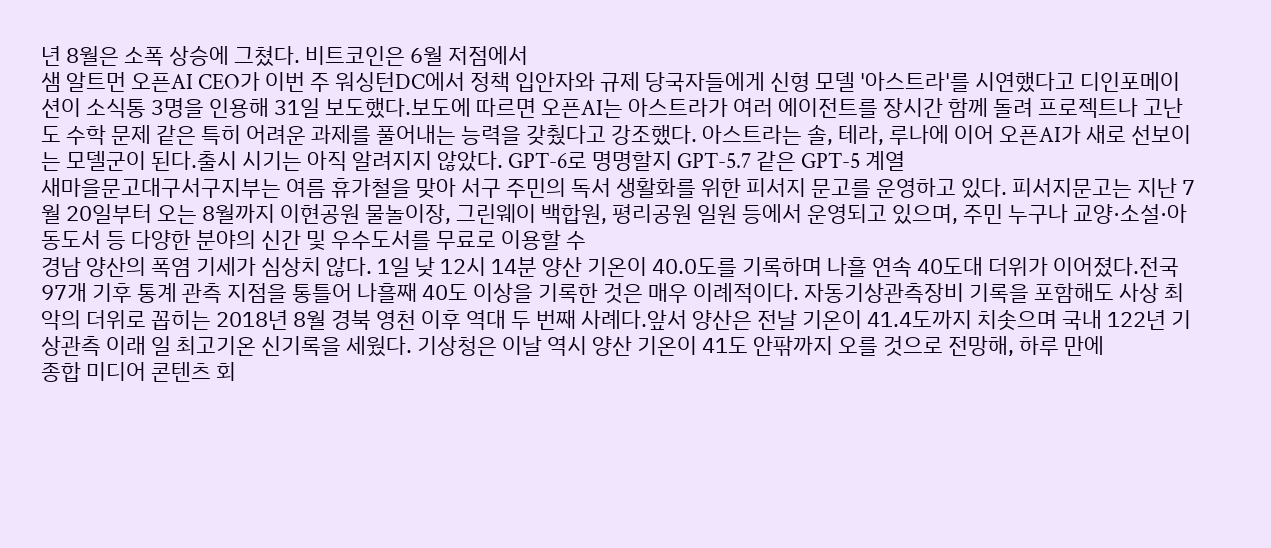년 8월은 소폭 상승에 그쳤다. 비트코인은 6월 저점에서
샘 알트먼 오픈AI CEO가 이번 주 워싱턴DC에서 정책 입안자와 규제 당국자들에게 신형 모델 '아스트라'를 시연했다고 디인포메이션이 소식통 3명을 인용해 31일 보도했다.보도에 따르면 오픈AI는 아스트라가 여러 에이전트를 장시간 함께 돌려 프로젝트나 고난도 수학 문제 같은 특히 어려운 과제를 풀어내는 능력을 갖췄다고 강조했다. 아스트라는 솔, 테라, 루나에 이어 오픈AI가 새로 선보이는 모델군이 된다.출시 시기는 아직 알려지지 않았다. GPT-6로 명명할지 GPT-5.7 같은 GPT-5 계열
새마을문고대구서구지부는 여름 휴가철을 맞아 서구 주민의 독서 생활화를 위한 피서지 문고를 운영하고 있다. 피서지문고는 지난 7월 20일부터 오는 8월까지 이현공원 물놀이장, 그린웨이 백합원, 평리공원 일원 등에서 운영되고 있으며, 주민 누구나 교양·소설·아동도서 등 다양한 분야의 신간 및 우수도서를 무료로 이용할 수
경남 양산의 폭염 기세가 심상치 않다. 1일 낮 12시 14분 양산 기온이 40.0도를 기록하며 나흘 연속 40도대 더위가 이어졌다.전국 97개 기후 통계 관측 지점을 통틀어 나흘째 40도 이상을 기록한 것은 매우 이례적이다. 자동기상관측장비 기록을 포함해도 사상 최악의 더위로 꼽히는 2018년 8월 경북 영천 이후 역대 두 번째 사례다.앞서 양산은 전날 기온이 41.4도까지 치솟으며 국내 122년 기상관측 이래 일 최고기온 신기록을 세웠다. 기상청은 이날 역시 양산 기온이 41도 안팎까지 오를 것으로 전망해, 하루 만에
종합 미디어 콘텐츠 회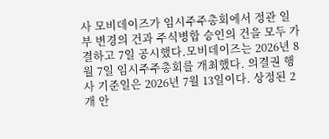사 모비데이즈가 임시주주총회에서 정관 일부 변경의 건과 주식병합 승인의 건을 모두 가결하고 7일 공시했다.모비데이즈는 2026년 8월 7일 임시주주총회를 개최했다. 의결권 행사 기준일은 2026년 7월 13일이다. 상정된 2개 안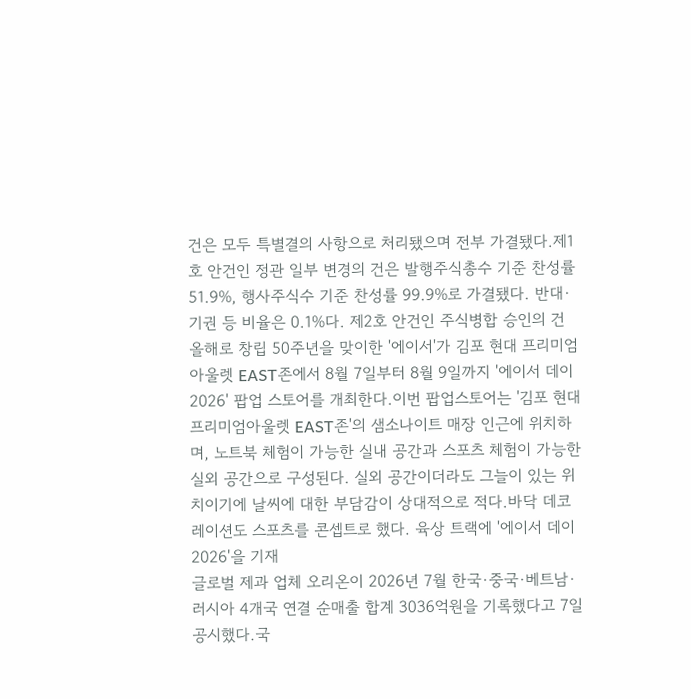건은 모두 특별결의 사항으로 처리됐으며 전부 가결됐다.제1호 안건인 정관 일부 변경의 건은 발행주식총수 기준 찬성률 51.9%, 행사주식수 기준 찬성률 99.9%로 가결됐다. 반대·기권 등 비율은 0.1%다. 제2호 안건인 주식병합 승인의 건
올해로 창립 50주년을 맞이한 '에이서'가 김포 현대 프리미엄아울렛 EAST존에서 8월 7일부터 8월 9일까지 '에이서 데이 2026' 팝업 스토어를 개최한다.이번 팝업스토어는 '김포 현대 프리미엄아울렛 EAST존'의 샘소나이트 매장 인근에 위치하며, 노트북 체험이 가능한 실내 공간과 스포츠 체험이 가능한 실외 공간으로 구성된다. 실외 공간이더라도 그늘이 있는 위치이기에 날씨에 대한 부담감이 상대적으로 적다.바닥 데코레이션도 스포츠를 콘셉트로 했다. 육상 트랙에 '에이서 데이 2026'을 기재
글로벌 제과 업체 오리온이 2026년 7월 한국·중국·베트남·러시아 4개국 연결 순매출 합계 3036억원을 기록했다고 7일 공시했다.국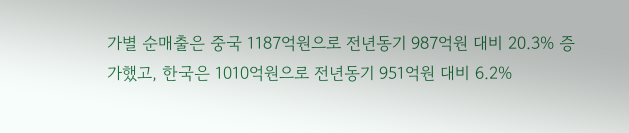가별 순매출은 중국 1187억원으로 전년동기 987억원 대비 20.3% 증가했고, 한국은 1010억원으로 전년동기 951억원 대비 6.2%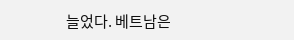늘었다. 베트남은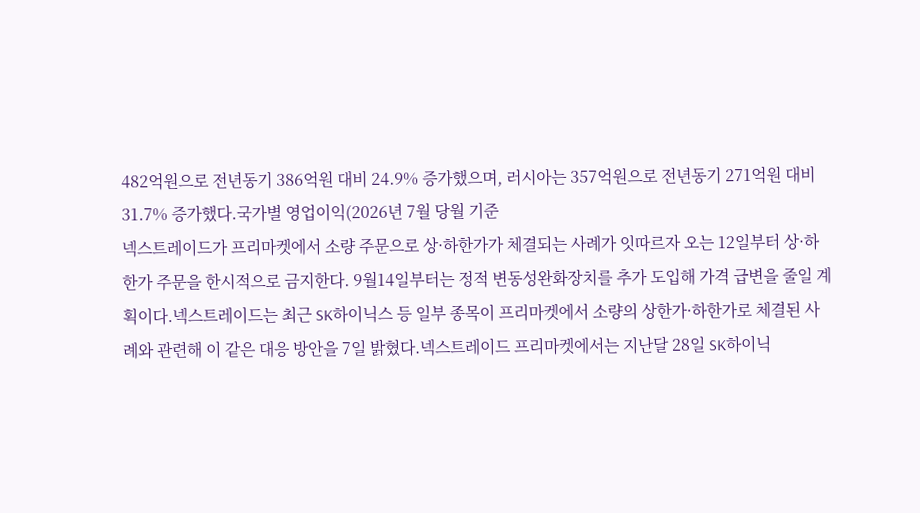482억원으로 전년동기 386억원 대비 24.9% 증가했으며, 러시아는 357억원으로 전년동기 271억원 대비 31.7% 증가했다.국가별 영업이익(2026년 7월 당월 기준
넥스트레이드가 프리마켓에서 소량 주문으로 상·하한가가 체결되는 사례가 잇따르자 오는 12일부터 상·하한가 주문을 한시적으로 금지한다. 9월14일부터는 정적 변동성완화장치를 추가 도입해 가격 급변을 줄일 계획이다.넥스트레이드는 최근 SK하이닉스 등 일부 종목이 프리마켓에서 소량의 상한가·하한가로 체결된 사례와 관련해 이 같은 대응 방안을 7일 밝혔다.넥스트레이드 프리마켓에서는 지난달 28일 SK하이닉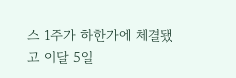스 1주가 하한가에 체결됐고 이달 5일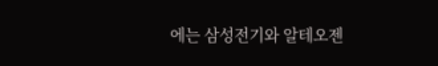에는 삼성전기와 알테오젠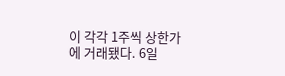이 각각 1주씩 상한가에 거래됐다. 6일